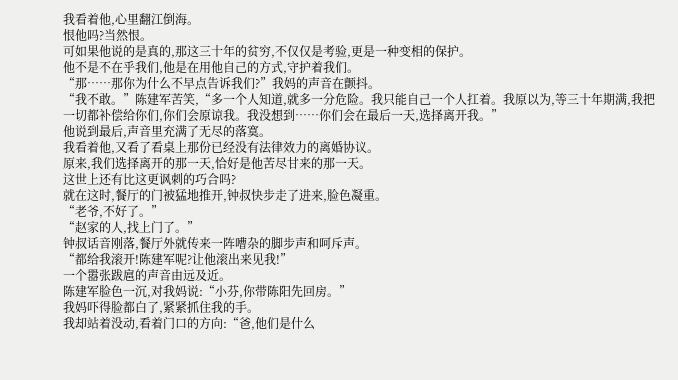我看着他,心里翻江倒海。
恨他吗?当然恨。
可如果他说的是真的,那这三十年的贫穷,不仅仅是考验,更是一种变相的保护。
他不是不在乎我们,他是在用他自己的方式,守护着我们。
“那……那你为什么不早点告诉我们?”我妈的声音在颤抖。
“我不敢。”陈建军苦笑,“多一个人知道,就多一分危险。我只能自己一个人扛着。我原以为,等三十年期满,我把一切都补偿给你们,你们会原谅我。我没想到……你们会在最后一天,选择离开我。”
他说到最后,声音里充满了无尽的落寞。
我看着他,又看了看桌上那份已经没有法律效力的离婚协议。
原来,我们选择离开的那一天,恰好是他苦尽甘来的那一天。
这世上还有比这更讽刺的巧合吗?
就在这时,餐厅的门被猛地推开,钟叔快步走了进来,脸色凝重。
“老爷,不好了。”
“赵家的人,找上门了。”
钟叔话音刚落,餐厅外就传来一阵嘈杂的脚步声和呵斥声。
“都给我滚开!陈建军呢?让他滚出来见我!”
一个嚣张跋扈的声音由远及近。
陈建军脸色一沉,对我妈说:“小芬,你带陈阳先回房。”
我妈吓得脸都白了,紧紧抓住我的手。
我却站着没动,看着门口的方向:“爸,他们是什么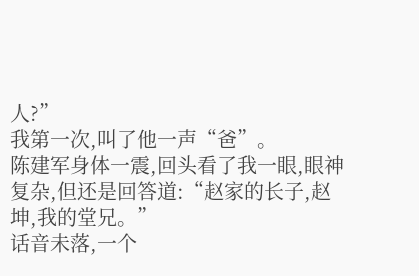人?”
我第一次,叫了他一声“爸”。
陈建军身体一震,回头看了我一眼,眼神复杂,但还是回答道:“赵家的长子,赵坤,我的堂兄。”
话音未落,一个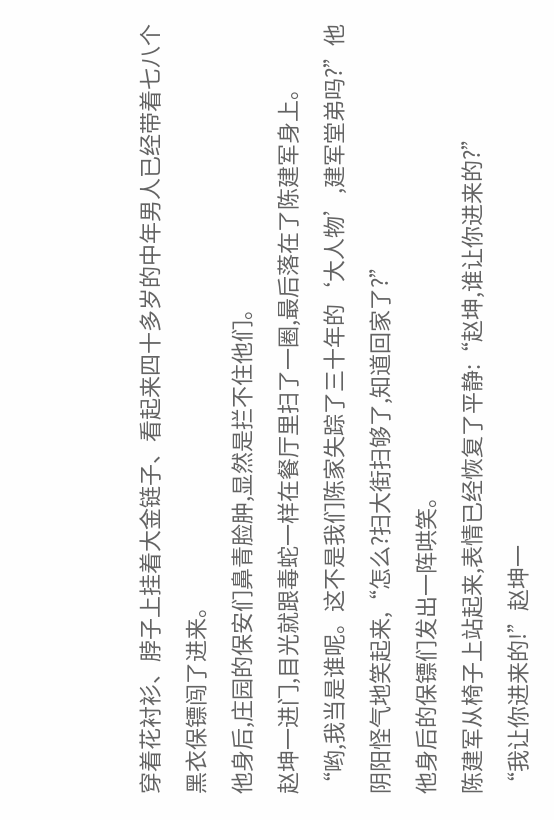穿着花衬衫、脖子上挂着大金链子、看起来四十多岁的中年男人已经带着七八个黑衣保镖闯了进来。
他身后,庄园的保安们鼻青脸肿,显然是拦不住他们。
赵坤一进门,目光就跟毒蛇一样在餐厅里扫了一圈,最后落在了陈建军身上。
“哟,我当是谁呢。这不是我们陈家失踪了三十年的‘大人物’,建军堂弟吗?”他阴阳怪气地笑起来,“怎么?扫大街扫够了,知道回家了?”
他身后的保镖们发出一阵哄笑。
陈建军从椅子上站起来,表情已经恢复了平静:“赵坤,谁让你进来的?”
“我让你进来的!”赵坤一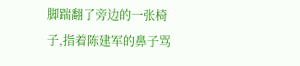脚踹翻了旁边的一张椅子,指着陈建军的鼻子骂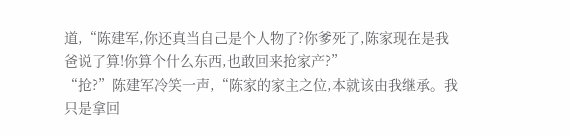道,“陈建军,你还真当自己是个人物了?你爹死了,陈家现在是我爸说了算!你算个什么东西,也敢回来抢家产?”
“抢?”陈建军冷笑一声,“陈家的家主之位,本就该由我继承。我只是拿回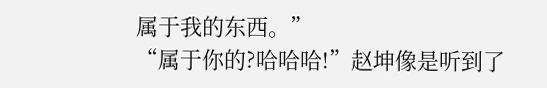属于我的东西。”
“属于你的?哈哈哈!”赵坤像是听到了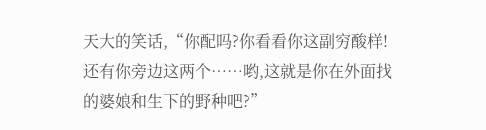天大的笑话,“你配吗?你看看你这副穷酸样!还有你旁边这两个……哟,这就是你在外面找的婆娘和生下的野种吧?”